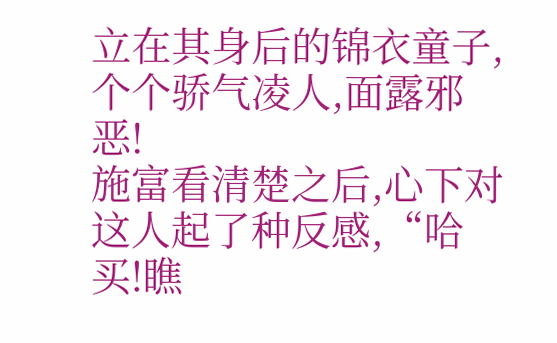立在其身后的锦衣童子,个个骄气凌人,面露邪恶!
施富看清楚之后,心下对这人起了种反感,“哈买!瞧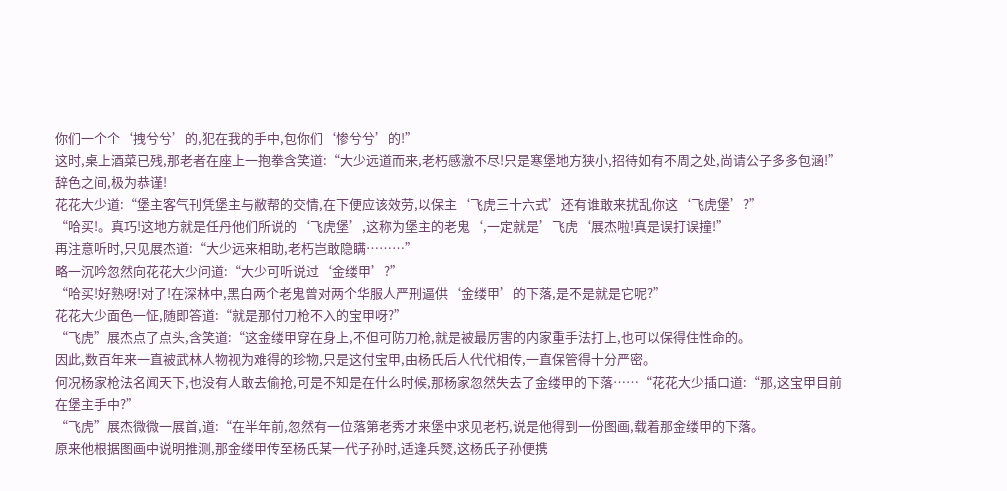你们一个个‘拽兮兮’的,犯在我的手中,包你们‘惨兮兮’的!”
这时,桌上酒菜已残,那老者在座上一抱拳含笑道:“大少远道而来,老朽感激不尽!只是寒堡地方狭小,招待如有不周之处,尚请公子多多包涵!”
辞色之间,极为恭谨!
花花大少道:“堡主客气刊凭堡主与敝帮的交情,在下便应该效劳,以保主‘飞虎三十六式’还有谁敢来扰乱你这‘飞虎堡’?”
“哈买!。真巧!这地方就是任丹他们所说的‘飞虎堡’,这称为堡主的老鬼‘,一定就是’飞虎‘展杰啦!真是误打误撞!”
再注意听时,只见展杰道:“大少远来相助,老朽岂敢隐瞒………”
略一沉吟忽然向花花大少问道:“大少可听说过‘金缕甲’?”
“哈买!好熟呀!对了!在深林中,黑白两个老鬼曾对两个华服人严刑逼供‘金缕甲’的下落,是不是就是它呢?”
花花大少面色一怔,随即答道:“就是那付刀枪不入的宝甲呀?”
“飞虎”展杰点了点头,含笑道:“这金缕甲穿在身上,不但可防刀枪,就是被最厉害的内家重手法打上,也可以保得住性命的。
因此,数百年来一直被武林人物视为难得的珍物,只是这付宝甲,由杨氏后人代代相传,一直保管得十分严密。
何况杨家枪法名闻天下,也没有人敢去偷抢,可是不知是在什么时候,那杨家忽然失去了金缕甲的下落……“花花大少插口道:“那,这宝甲目前在堡主手中?”
“飞虎”展杰微微一展首,道:“在半年前,忽然有一位落第老秀才来堡中求见老朽,说是他得到一份图画,载着那金缕甲的下落。
原来他根据图画中说明推测,那金缕甲传至杨氏某一代子孙时,适逢兵燹,这杨氏子孙便携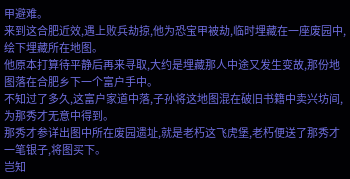甲避难。
来到这合肥近效,遇上败兵劫掠,他为恐宝甲被劫,临时埋藏在一座废园中,绘下埋藏所在地图。
他原本打算待平静后再来寻取,大约是埋藏那人中途又发生变故,那份地图落在合肥乡下一个富户手中。
不知过了多久,这富户家道中落,子孙将这地图混在破旧书籍中卖兴坊间,为那秀才无意中得到。
那秀才参详出图中所在废园遗址,就是老朽这飞虎堡,老朽便送了那秀才一笔银子,将图买下。
岂知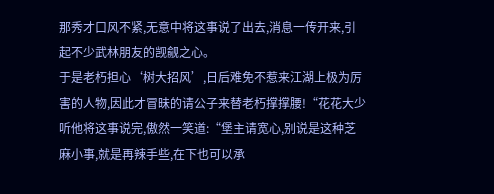那秀才口风不紧,无意中将这事说了出去,消息一传开来,引起不少武林朋友的觊觎之心。
于是老朽担心‘树大招风’,日后难免不惹来江湖上极为厉害的人物,因此才冒昧的请公子来替老朽撑撑腰!“花花大少听他将这事说完,傲然一笑道:“堡主请宽心,别说是这种芝麻小事,就是再辣手些,在下也可以承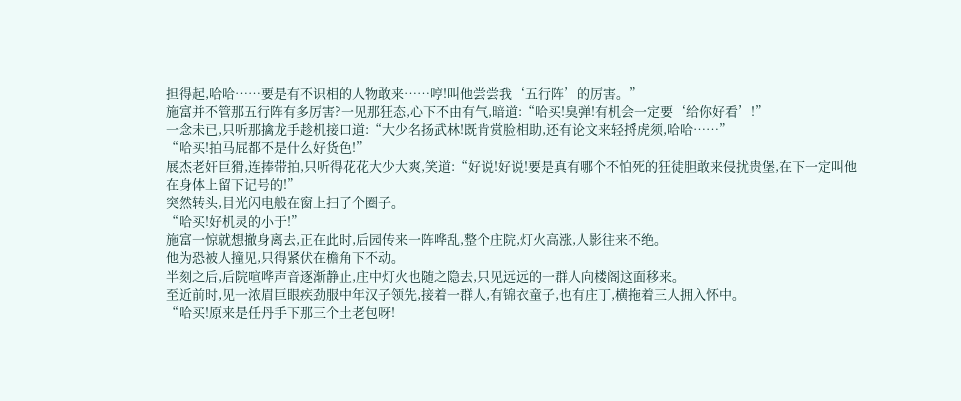担得起,哈哈……要是有不识相的人物敢来……哼!叫他尝尝我‘五行阵’的厉害。”
施富并不管那五行阵有多厉害?一见那狂态,心下不由有气,暗道:“哈买!臭弹!有机会一定要‘给你好看’!”
一念未已,只听那擒龙手趁机接口道:“大少名扬武林!既肯赏脸相助,还有论文来轻捋虎须,哈哈……”
“哈买!拍马屁都不是什么好货色!”
展杰老奸巨猾,连捧带拍,只听得花花大少大爽,笑道:“好说!好说!要是真有哪个不怕死的狂徒胆敢来侵扰贵堡,在下一定叫他在身体上留下记号的!”
突然转头,目光闪电般在窗上扫了个圈子。
“哈买!好机灵的小于!”
施富一惊就想撤身离去,正在此时,后园传来一阵哗乱,整个庄院,灯火高涨,人影往来不绝。
他为恐被人撞见,只得紧伏在檐角下不动。
半刻之后,后院喧哗声音逐渐静止,庄中灯火也随之隐去,只见远远的一群人向楼阁这面移来。
至近前时,见一浓眉巨眼疾劲服中年汉子领先,接着一群人,有锦衣童子,也有庄丁,横拖着三人拥入怀中。
“哈买!原来是任丹手下那三个土老包呀!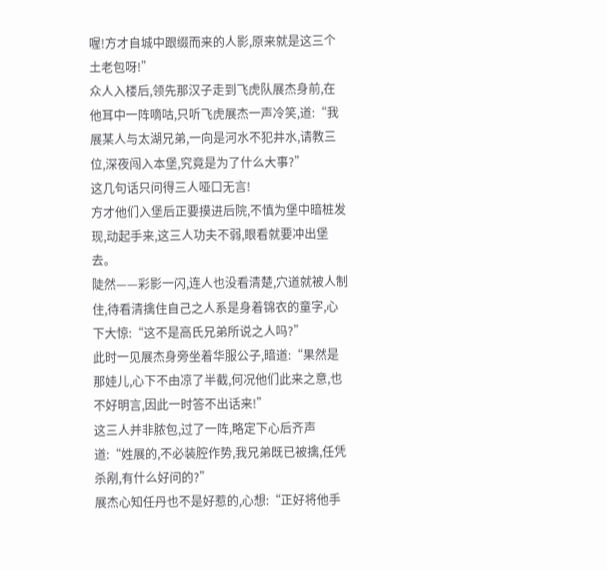喔!方才自城中跟缀而来的人影,原来就是这三个土老包呀!”
众人入楼后,领先那汉子走到飞虎队展杰身前,在他耳中一阵嘀咕,只听飞虎展杰一声冷笑,道:“我展某人与太湖兄弟,一向是河水不犯井水,请教三位,深夜闯入本堡,究竟是为了什么大事?”
这几句话只问得三人哑口无言!
方才他们入堡后正要摸进后院,不慎为堡中暗桩发现,动起手来,这三人功夫不弱,眼看就要冲出堡去。
陡然——彩影一闪,连人也没看清楚,穴道就被人制住,待看清擒住自己之人系是身着锦衣的童字,心下大惊:“这不是高氏兄弟所说之人吗?”
此时一见展杰身旁坐着华服公子,暗道:“果然是那娃儿,心下不由凉了半截,何况他们此来之意,也不好明言,因此一时答不出话来!”
这三人并非脓包,过了一阵,略定下心后齐声道:“姓展的,不必装腔作势,我兄弟既已被擒,任凭杀剐,有什么好问的?”
展杰心知任丹也不是好惹的,心想:“正好将他手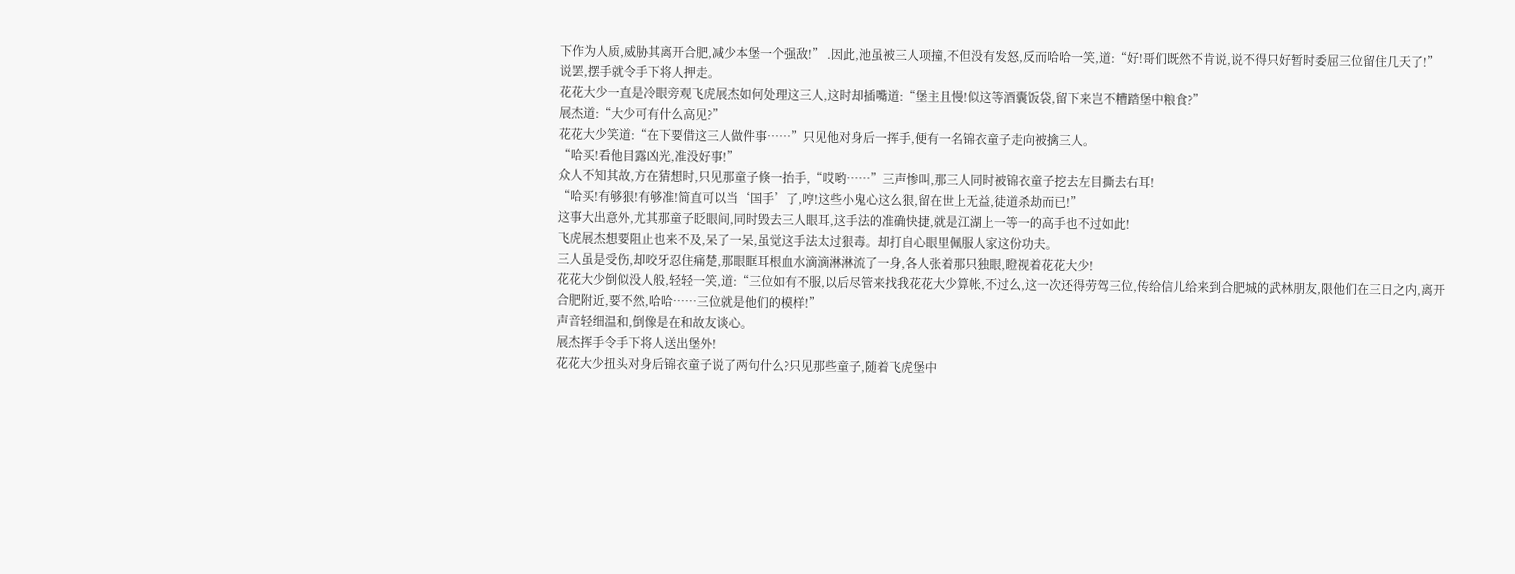下作为人质,威胁其离开合肥,减少本堡一个强敌!” .因此,池虽被三人项撞,不但没有发怒,反而哈哈一笑,道:“好!哥们既然不肯说,说不得只好暂时委屈三位留住几天了!”
说罢,摆手就令手下将人押走。
花花大少一直是冷眼旁观飞虎展杰如何处理这三人,这时却插嘴道:“堡主且慢!似这等酒囊饭袋,留下来岂不糟踏堡中粮食?”
展杰道:“大少可有什么高见?”
花花大少笑道:“在下要借这三人做件事……”只见他对身后一挥手,便有一名锦衣童子走向被擒三人。
“哈买!看他目露凶光,准没好事!”
众人不知其故,方在猜想时,只见那童子倏一抬手,“哎哟……”三声惨叫,那三人同时被锦衣童子挖去左目撕去右耳!
“哈买!有够狠!有够准!简直可以当‘国手’了,哼!这些小鬼心这么狠,留在世上无益,徒道杀劫而已!”
这事大出意外,尤其那童子眨眼间,同时毁去三人眼耳,这手法的准确快捷,就是江湖上一等一的高手也不过如此!
飞虎展杰想要阻止也来不及,呆了一呆,虽觉这手法太过狠毒。却打自心眼里佩服人家这份功夫。
三人虽是受伤,却咬牙忍住痛楚,那眼眶耳根血水滴滴淋淋流了一身,各人张着那只独眼,瞪视着花花大少!
花花大少倒似没人般,轻轻一笑,道:“三位如有不服,以后尽管来找我花花大少算帐,不过么,这一次还得劳驾三位,传给信儿给来到合肥城的武林朋友,限他们在三日之内,离开合肥附近,要不然,哈哈……三位就是他们的模样!”
声音轻细温和,倒像是在和故友谈心。
展杰挥手令手下将人送出堡外!
花花大少扭头对身后锦衣童子说了两句什么?只见那些童子,随着飞虎堡中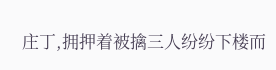庄丁,拥押着被擒三人纷纷下楼而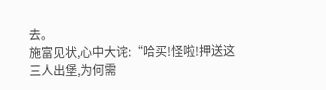去。
施富见状,心中大诧:“哈买!怪啦!押送这三人出堡,为何需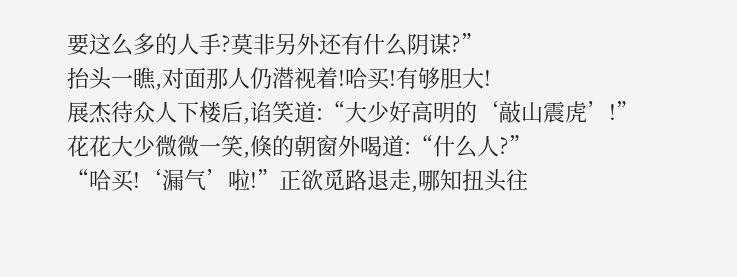要这么多的人手?莫非另外还有什么阴谋?”
抬头一瞧,对面那人仍潜视着!哈买!有够胆大!
展杰待众人下楼后,谄笑道:“大少好高明的‘敲山震虎’!”
花花大少微微一笑,倏的朝窗外喝道:“什么人?”
“哈买!‘漏气’啦!”正欲觅路退走,哪知扭头往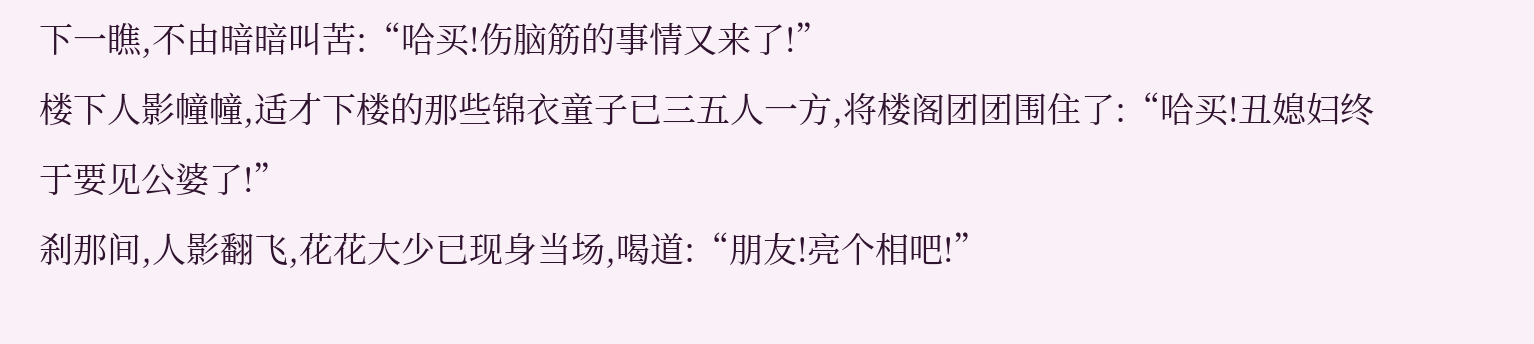下一瞧,不由暗暗叫苦:“哈买!伤脑筋的事情又来了!”
楼下人影幢幢,适才下楼的那些锦衣童子已三五人一方,将楼阁团团围住了:“哈买!丑媳妇终于要见公婆了!”
刹那间,人影翻飞,花花大少已现身当场,喝道:“朋友!亮个相吧!”